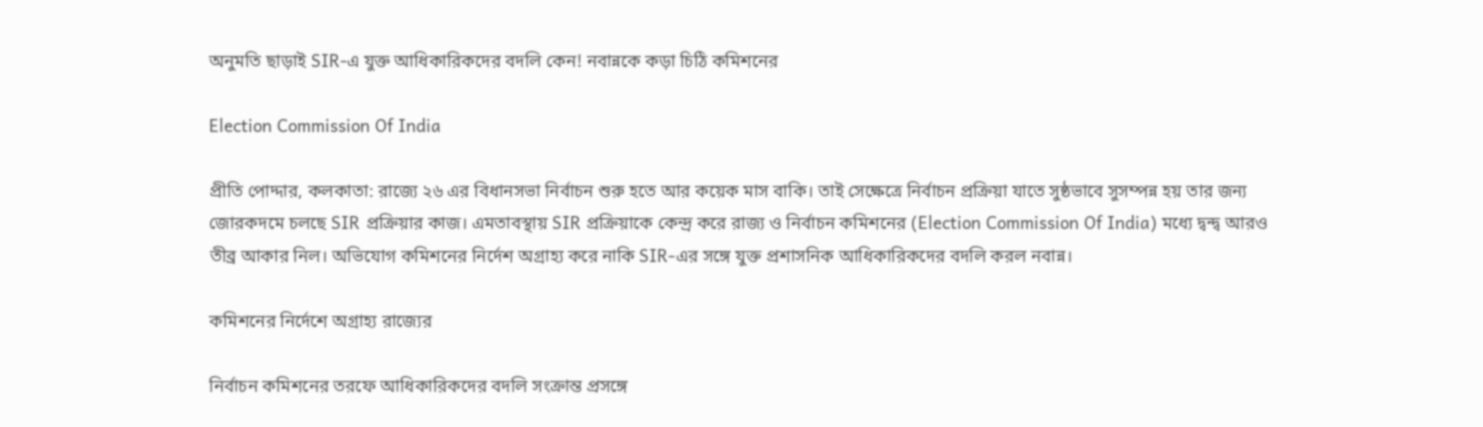অনুমতি ছাড়াই SIR-এ যুক্ত আধিকারিকদের বদলি কেন! নবান্নকে কড়া চিঠি কমিশনের

Election Commission Of India

প্রীতি পোদ্দার, কলকাতা: রাজ্যে ২৬ এর বিধানসভা নির্বাচন শুরু হতে আর কয়েক মাস বাকি। তাই সেক্ষেত্রে নির্বাচন প্রক্রিয়া যাতে সুষ্ঠভাবে সুসম্পন্ন হয় তার জন্য জোরকদমে চলছে SIR প্রক্রিয়ার কাজ। এমতাবস্থায় SIR প্রক্রিয়াকে কেন্দ্র করে রাজ্য ও নির্বাচন কমিশনের (Election Commission Of India) মধ্যে দ্বন্দ্ব আরও তীব্র আকার নিল। অভিযোগ কমিশনের নির্দেশ অগ্রাহ্য করে নাকি SIR-এর সঙ্গে যুক্ত প্রশাসনিক আধিকারিকদের বদলি করল নবান্ন।

কমিশনের নির্দেশে অগ্রাহ্য রাজ্যের

নির্বাচন কমিশনের তরফে আধিকারিকদের বদলি সংক্রান্ত প্রসঙ্গে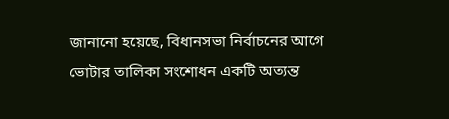জানানো হয়েছে, বিধানসভা নির্বাচনের আগে ভোটার তালিকা সংশোধন একটি অত্যন্ত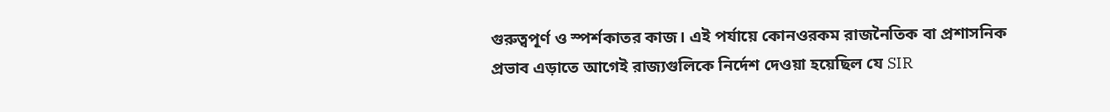গুরুত্বপূর্ণ ও স্পর্শকাতর কাজ। এই পর্যায়ে কোনওরকম রাজনৈতিক বা প্রশাসনিক প্রভাব এড়াতে আগেই রাজ্যগুলিকে নির্দেশ দেওয়া হয়েছিল যে SIR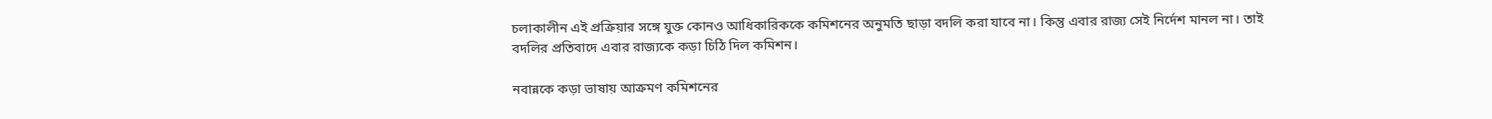চলাকালীন এই প্রক্রিয়ার সঙ্গে যুক্ত কোনও আধিকারিককে কমিশনের অনুমতি ছাড়া বদলি করা যাবে না। কিন্তু এবার রাজ্য সেই নির্দেশ মানল না। তাই বদলির প্রতিবাদে এবার রাজ্যকে কড়া চিঠি দিল কমিশন।

নবান্নকে কড়া ভাষায় আক্রমণ কমিশনের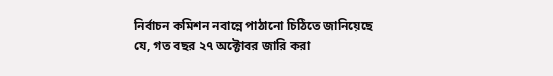নির্বাচন কমিশন নবান্নে পাঠানো চিঠিতে জানিয়েছে যে, গত বছর ২৭ অক্টোবর জারি করা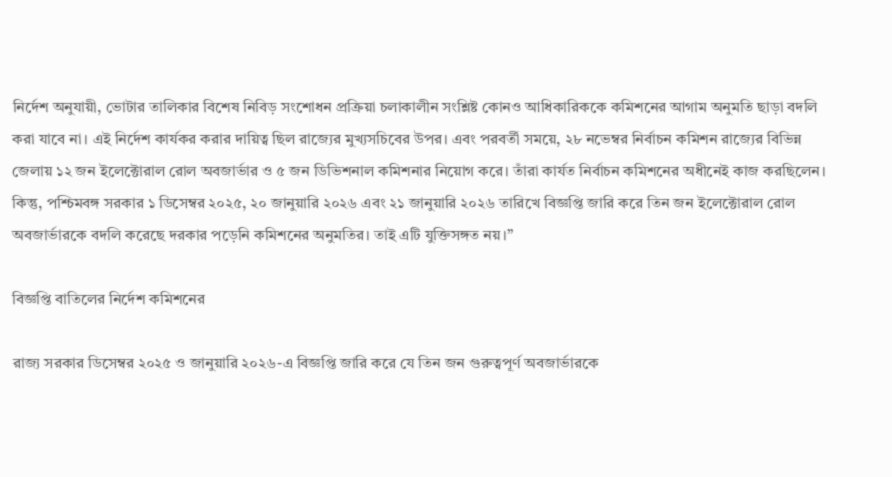নির্দেশ অনুযায়ী, ভোটার তালিকার বিশেষ নিবিড় সংশোধন প্রক্রিয়া চলাকালীন সংশ্লিষ্ট কোনও আধিকারিককে কমিশনের আগাম অনুমতি ছাড়া বদলি করা যাবে না। এই নির্দেশ কার্যকর করার দায়িত্ব ছিল রাজ্যের মুখ্যসচিবের উপর। এবং পরবর্তী সময়ে, ২৮ নভেম্বর নির্বাচন কমিশন রাজ্যের বিভিন্ন জেলায় ১২ জন ইলেক্টোরাল রোল অবজার্ভার ও ৫ জন ডিভিশনাল কমিশনার নিয়োগ করে। তাঁরা কার্যত নির্বাচন কমিশনের অধীনেই কাজ করছিলেন। কিন্তু, পশ্চিমবঙ্গ সরকার ১ ডিসেম্বর ২০২৫, ২০ জানুয়ারি ২০২৬ এবং ২১ জানুয়ারি ২০২৬ তারিখে বিজ্ঞপ্তি জারি করে তিন জন ইলেক্টোরাল রোল অবজার্ভারকে বদলি করেছে দরকার পড়েনি কমিশনের অনুমতির। তাই এটি যুক্তিসঙ্গত নয়।”

বিজ্ঞপ্তি বাতিলের নির্দেশ কমিশনের

রাজ্য সরকার ডিসেম্বর ২০২৫ ও জানুয়ারি ২০২৬-এ বিজ্ঞপ্তি জারি করে যে তিন জন গুরুত্বপূর্ণ অবজার্ভারকে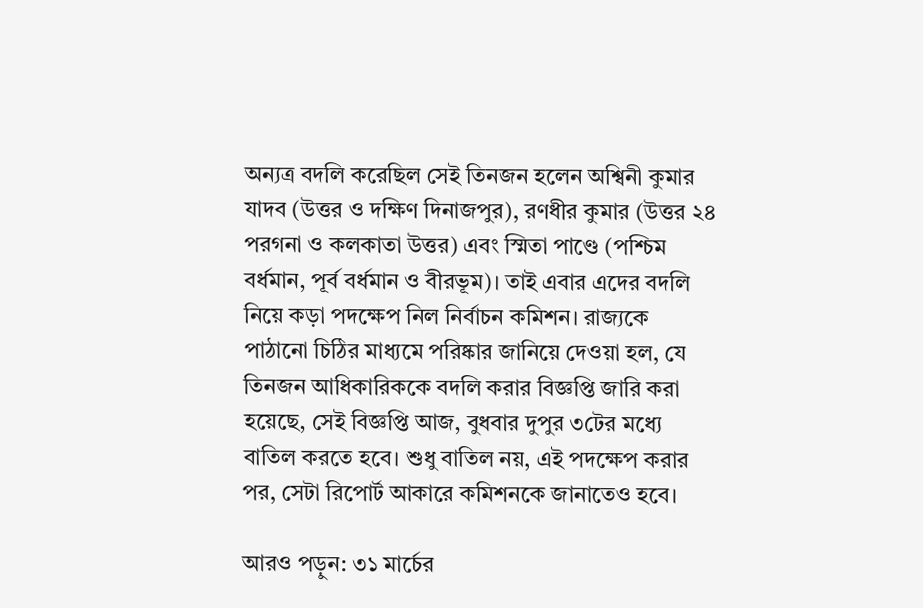অন্যত্র বদলি করেছিল সেই তিনজন হলেন অশ্বিনী কুমার যাদব (উত্তর ও দক্ষিণ দিনাজপুর), রণধীর কুমার (উত্তর ২৪ পরগনা ও কলকাতা উত্তর) এবং স্মিতা পাণ্ডে (পশ্চিম বর্ধমান, পূর্ব বর্ধমান ও বীরভূম)। তাই এবার এদের বদলি নিয়ে কড়া পদক্ষেপ নিল নির্বাচন কমিশন। রাজ্যকে পাঠানো চিঠির মাধ্যমে পরিষ্কার জানিয়ে দেওয়া হল, যে তিনজন আধিকারিককে বদলি করার বিজ্ঞপ্তি জারি করা হয়েছে, সেই বিজ্ঞপ্তি আজ, বুধবার দুপুর ৩টের মধ্যে বাতিল করতে হবে। শুধু বাতিল নয়, এই পদক্ষেপ করার পর, সেটা রিপোর্ট আকারে কমিশনকে জানাতেও হবে।

আরও পড়ুন: ৩১ মার্চের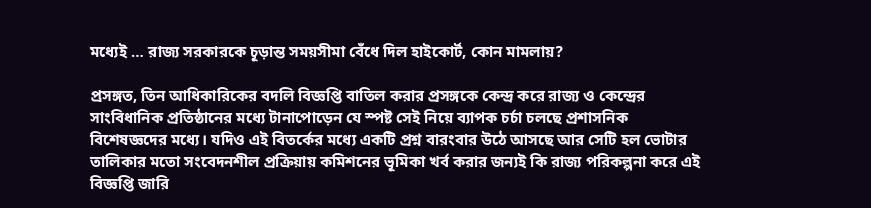মধ্যেই … রাজ্য সরকারকে চূড়ান্ত সময়সীমা বেঁধে দিল হাইকোর্ট, কোন মামলায়?

প্রসঙ্গত, তিন আধিকারিকের বদলি বিজ্ঞপ্তি বাতিল করার প্রসঙ্গকে কেন্দ্র করে রাজ্য ও কেন্দ্রের সাংবিধানিক প্রতিষ্ঠানের মধ্যে টানাপোড়েন যে স্পষ্ট সেই নিয়ে ব্যাপক চর্চা চলছে প্রশাসনিক বিশেষজ্ঞদের মধ্যে। যদিও এই বিতর্কের মধ্যে একটি প্রশ্ন বারংবার উঠে আসছে আর সেটি হল ভোটার তালিকার মতো সংবেদনশীল প্রক্রিয়ায় কমিশনের ভূমিকা খর্ব করার জন্যই কি রাজ্য পরিকল্পনা করে এই বিজ্ঞপ্তি জারি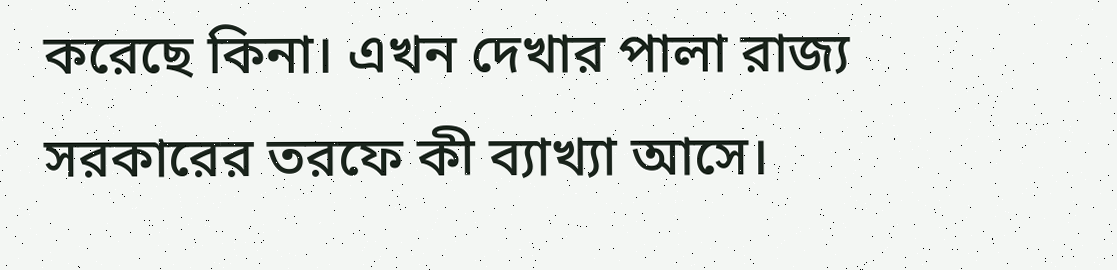করেছে কিনা। এখন দেখার পালা রাজ্য সরকারের তরফে কী ব্যাখ্যা আসে।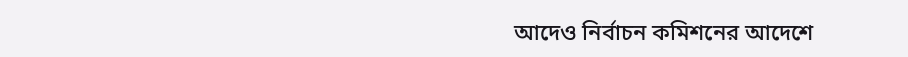আদেও নির্বাচন কমিশনের আদেশে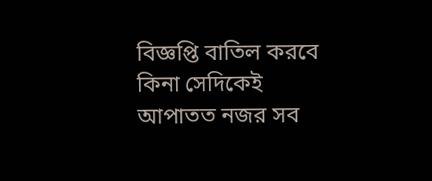বিজ্ঞপ্তি বাতিল করবে কিনা সেদিকেই আপাতত নজর সব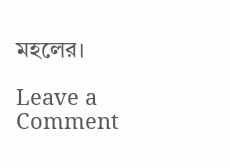মহলের।

Leave a Comment